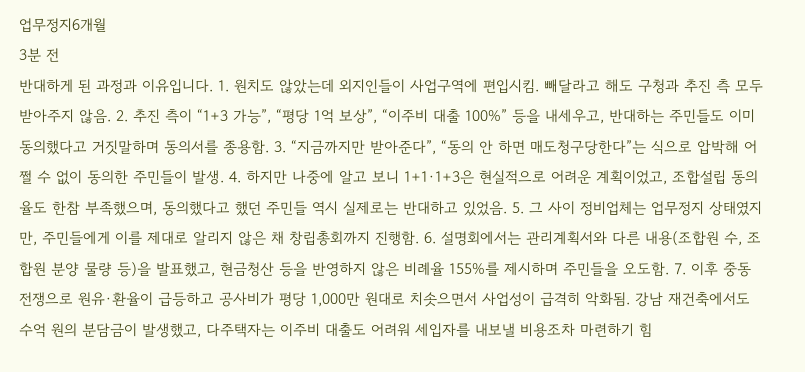업무정지6개월
3분 전
반대하게 된 과정과 이유입니다. 1. 원치도 않았는데 외지인들이 사업구역에 편입시킴. 빼달라고 해도 구청과 추진 측 모두 받아주지 않음. 2. 추진 측이 “1+3 가능”, “평당 1억 보상”, “이주비 대출 100%” 등을 내세우고, 반대하는 주민들도 이미 동의했다고 거짓말하며 동의서를 종용함. 3. “지금까지만 받아준다”, “동의 안 하면 매도청구당한다”는 식으로 압박해 어쩔 수 없이 동의한 주민들이 발생. 4. 하지만 나중에 알고 보니 1+1·1+3은 현실적으로 어려운 계획이었고, 조합설립 동의율도 한참 부족했으며, 동의했다고 했던 주민들 역시 실제로는 반대하고 있었음. 5. 그 사이 정비업체는 업무정지 상태였지만, 주민들에게 이를 제대로 알리지 않은 채 창립총회까지 진행함. 6. 설명회에서는 관리계획서와 다른 내용(조합원 수, 조합원 분양 물량 등)을 발표했고, 현금청산 등을 반영하지 않은 비례율 155%를 제시하며 주민들을 오도함. 7. 이후 중동 전쟁으로 원유·환율이 급등하고 공사비가 평당 1,000만 원대로 치솟으면서 사업성이 급격히 악화됨. 강남 재건축에서도 수억 원의 분담금이 발생했고, 다주택자는 이주비 대출도 어려워 세입자를 내보낼 비용조차 마련하기 힘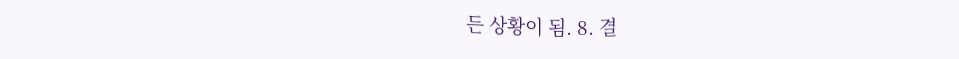든 상황이 됨. 8. 결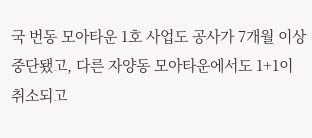국 번동 모아타운 1호 사업도 공사가 7개월 이상 중단됐고, 다른 자양동 모아타운에서도 1+1이 취소되고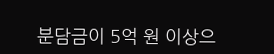분담금이 5억 원 이상으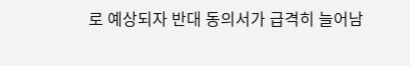로 예상되자 반대 동의서가 급격히 늘어남